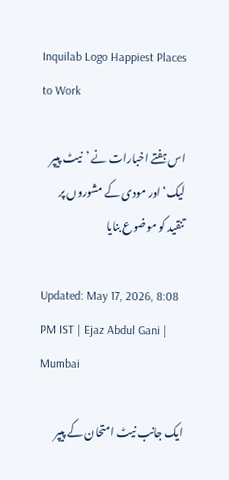Inquilab Logo Happiest Places to Work

اس ہفتے اخبارات نے ’نیٹ پیپر لیک‘ اور مودی کے مشوروں پر تنقید کو موضوع بنایا

Updated: May 17, 2026, 8:08 PM IST | Ejaz Abdul Gani | Mumbai

ایک جانب نیٹ امتحان کے پیپر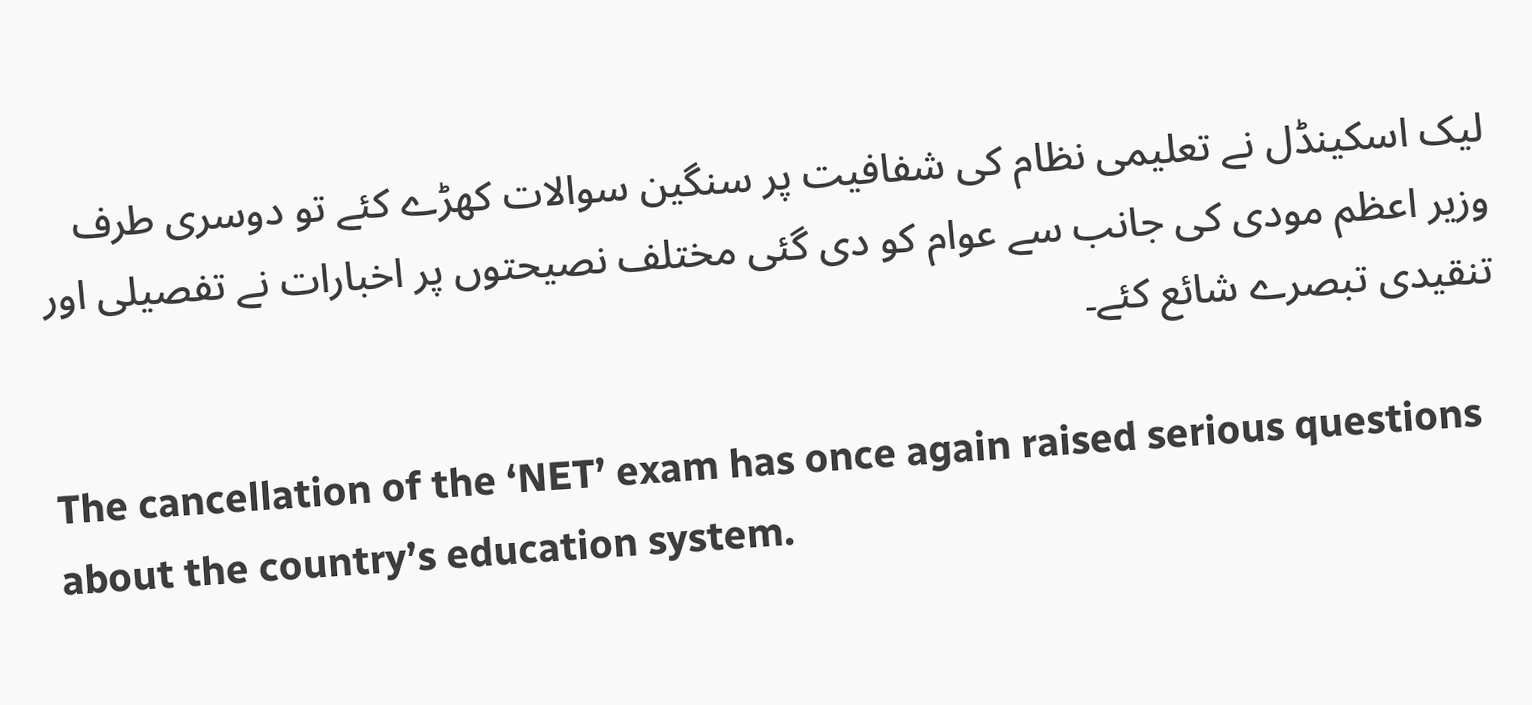لیک اسکینڈل نے تعلیمی نظام کی شفافیت پر سنگین سوالات کھڑے کئے تو دوسری طرف وزیر اعظم مودی کی جانب سے عوام کو دی گئی مختلف نصیحتوں پر اخبارات نے تفصیلی اور تنقیدی تبصرے شائع کئے۔

The cancellation of the ‘NET’ exam has once again raised serious questions about the country’s education system.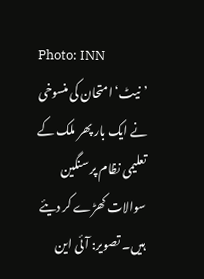Photo: INN
’نیٹ‘ امتحان کی منسوخی نے ایک بار پھر ملک کے تعلیمی نظام پر سنگین سوالات کھڑے کر دیئے ہیں۔ تصویر: آئی این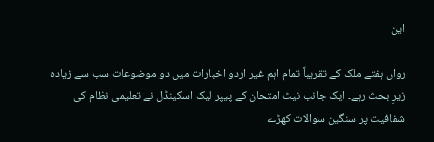این

رواں ہفتے ملک کے تقریباً تمام اہم غیر اردو اخبارات میں دو موضوعات سب سے زیادہ زیرِ بحث رہے۔ ایک جانب نیٹ امتحان کے پیپر لیک اسکینڈل نے تعلیمی نظام کی شفافیت پر سنگین سوالات کھڑے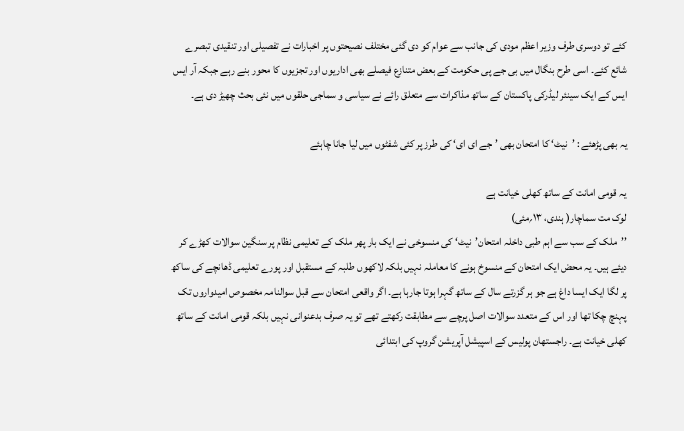کئے تو دوسری طرف وزیر اعظم مودی کی جانب سے عوام کو دی گئی مختلف نصیحتوں پر اخبارات نے تفصیلی اور تنقیدی تبصرے شائع کئے۔ اسی طرح بنگال میں بی جے پی حکومت کے بعض متنازع فیصلے بھی اداریوں اور تجزیوں کا محور بنے رہے جبکہ آر ایس ایس کے ایک سینئر لیڈرکی پاکستان کے ساتھ مذاکرات سے متعلق رائے نے سیاسی و سماجی حلقوں میں نئی بحث چھیڑ دی ہے۔

یہ بھی پڑھئے : ’نیٹ‘ کا امتحان بھی ’جے ای ای‘ کی طرز پر کئی شفٹوں میں لیا جانا چاہئے

یہ قومی امانت کے ساتھ کھلی خیانت ہے
لوک مت سماچار( ہندی، ۱۳؍مئی)
’’ملک کے سب سے اہم طبی داخلہ امتحان’نیٹ‘ کی منسوخی نے ایک بار پھر ملک کے تعلیمی نظام پر سنگین سوالات کھڑے کر دیئے ہیں۔ یہ محض ایک امتحان کے منسوخ ہونے کا معاملہ نہیں بلکہ لاکھوں طلبہ کے مستقبل اور پورے تعلیمی ڈھانچے کی ساکھ پر لگا ایک ایسا داغ ہے جو ہر گزرتے سال کے ساتھ گہرا ہوتا جارہا ہے۔ اگر واقعی امتحان سے قبل سوالنامہ مخصوص امیدواروں تک پہنچ چکا تھا اور اس کے متعدد سوالات اصل پرچے سے مطابقت رکھتے تھے تو یہ صرف بدعنوانی نہیں بلکہ قومی امانت کے ساتھ کھلی خیانت ہے۔ راجستھان پولیس کے اسپیشل آپریشن گروپ کی ابتدائی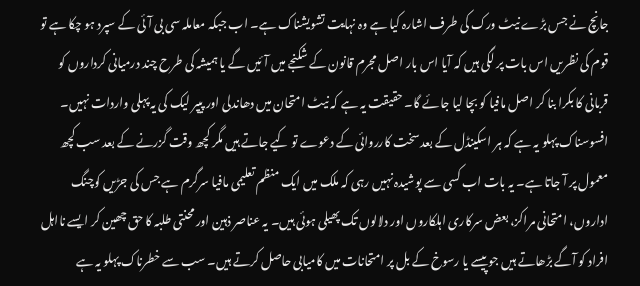جانچ نے جس بڑے نیٹ ورک کی طرف اشارہ کیا ہے وہ نہایت تشویشناک ہے۔ اب جبکہ معاملہ سی بی آئی کے سپرد ہو چکا ہے تو قوم کی نظریں اس بات پر لگی ہیں کہ آیا اس بار اصل مجرم قانون کے شکنجے میں آئیں گے یا ہمیشہ کی طرح چند درمیانی کرداروں کو قربانی کا بکرا بنا کر اصل مافیا کو بچا لیا جائے گا۔ حقیقت یہ ہے کہ نیٹ امتحان میں دھاندلی اور پیپر لیک کی یہ پہلی واردات نہیں۔ افسوسناک پہلو یہ ہے کہ ہر اسکینڈل کے بعد سخت کارروائی کے دعوے تو کیے جاتے ہیں مگر کچھ وقت گزرنے کے بعد سب کچھ معمول پر آ جاتا ہے۔ یہ بات اب کسی سے پوشیدہ نہیں رہی کہ ملک میں ایک منظم تعلیمی مافیا سرگرم ہے جس کی جڑیں کوچنگ اداروں، امتحانی مراکز، بعض سرکاری اہلکاروں اور دلالوں تک پھیلی ہوئی ہیں۔ یہ عناصر ذہین اور محنتی طلبہ کا حق چھین کر ایسے نااہل افراد کو آگے بڑھاتے ہیں جو پیسے یا رسوخ کے بل پر امتحانات میں کامیابی حاصل کرتے ہیں۔ سب سے خطرناک پہلو یہ ہے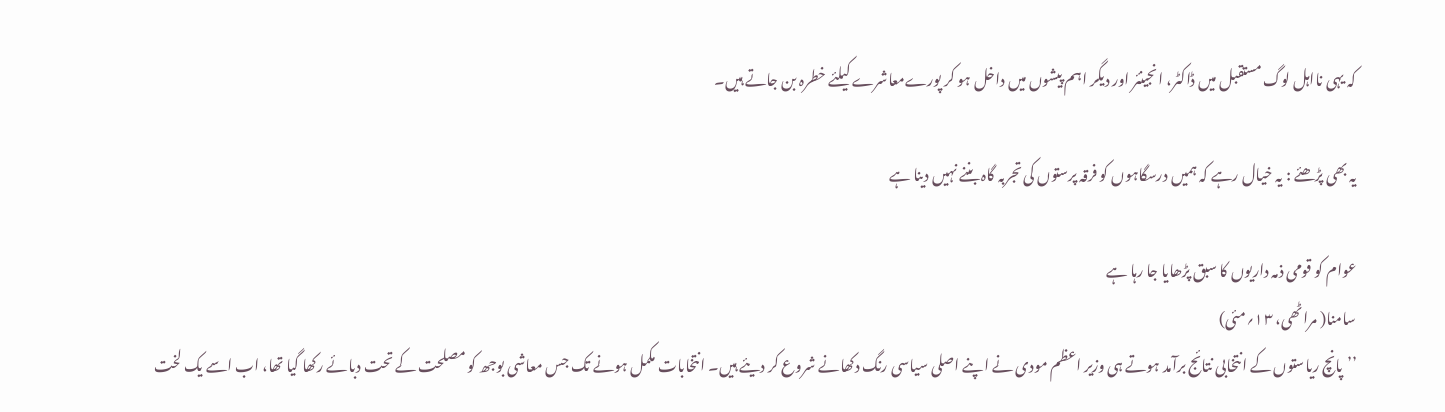کہ یہی نااہل لوگ مستقبل میں ڈاکٹر، انجینئر اور دیگر اہم پیشوں میں داخل ہو کر پورےمعاشرے کیلئے خطرہ بن جاتے ہیں۔

یہ بھی پڑھئے : یہ خیال رہے کہ ہمیں درسگاہوں کو فرقہ پرستوں کی تجربہ گاہ بننے نہیں دینا ہے

عوام کو قومی ذمہ داریوں کا سبق پڑھایا جا رہا ہے
سامنا( مراٹھی، ۱۳؍مئی)
’’پانچ ریاستوں کے انتخابی نتائج برآمد ہوتے ہی وزیر اعظم مودی نے اپنے اصلی سیاسی رنگ دکھانے شروع کر دیئے ہیں۔ انتخابات مکمل ہونے تک جس معاشی بوجھ کو مصلحت کے تحت دبائے رکھا گیا تھا، اب اسے یک لخت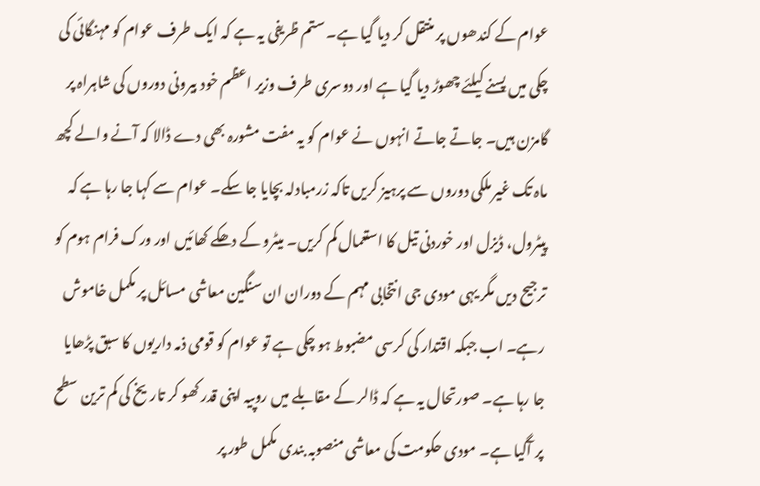عوام کے کندھوں پر منتقل کر دیا گیا ہے۔ ستم ظریفی یہ ہے کہ ایک طرف عوام کو مہنگائی کی چکی میں پسنے کیلئے چھوڑ دیا گیا ہے اور دوسری طرف وزیر اعظم خود بیرونی دوروں کی شاہراہ پر گامزن ہیں۔ جاتے جاتے انہوں نے عوام کو یہ مفت مشورہ بھی دے ڈالا کہ آنے والے کچھ ماہ تک غیر ملکی دوروں سے پرہیز کریں تاکہ زرمبادلہ بچایا جا سکے۔ عوام سے کہا جا رہا ہے کہ پیٹرول، ڈیزل اور خوردنی تیل کا استعمال کم کریں۔ میٹرو کے دھکے کھائیں اور ورک فرام ہوم کو ترجیح دیں مگر یہی مودی جی انتخابی مہم کے دوران ان سنگین معاشی مسائل پر مکمل خاموش رہے۔ اب جبکہ اقتدار کی کرسی مضبوط ہو چکی ہے تو عوام کو قومی ذمہ داریوں کا سبق پڑھایا جا رہا ہے۔ صورتحال یہ ہے کہ ڈالر کے مقابلے میں روپیہ اپنی قدر کھو کر تاریخ کی کم ترین سطح پر آگیا ہے۔ مودی حکومت کی معاشی منصوبہ بندی مکمل طور پر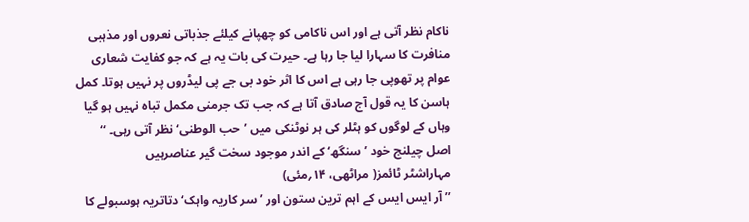ناکام نظر آتی ہے اور اس ناکامی کو چھپانے کیلئے جذباتی نعروں اور مذہبی منافرت کا سہارا لیا جا رہا ہے۔ حیرت کی بات یہ ہے کہ جو کفایت شعاری عوام پر تھوپی جا رہی ہے اس کا اثر خود بی جے پی لیڈروں پر نہیں ہوتا۔ کمل ہاسن کا یہ قول آج صادق آتا ہے کہ جب تک جرمنی مکمل تباہ نہیں ہو گیا وہاں کے لوگوں کو ہٹلر کی ہر نوٹنکی میں ’حب الوطنی‘ نظر آتی رہی۔ ‘‘
اصل چیلنج خود ’سنگھ‘ کے اندر موجود سخت گیر عناصرہیں
مہاراشٹر ٹائمز( مراٹھی، ۱۴؍مئی)
’’آر ایس ایس کے اہم ترین ستون اور ’سر کاریہ واہک‘ دتاتریہ ہوسبولے کا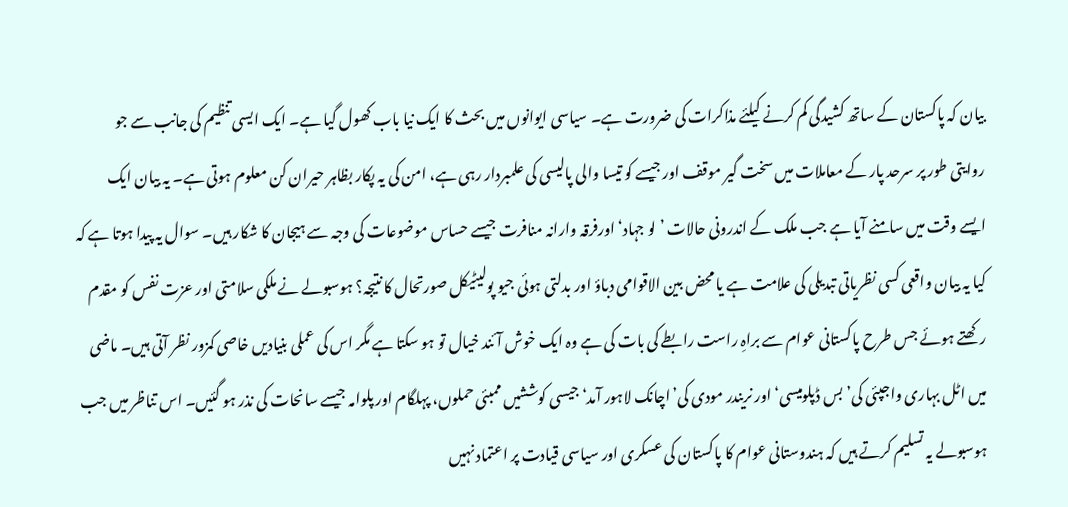بیان کہ پاکستان کے ساتھ کشیدگی کم کرنے کیلئے مذاکرات کی ضرورت ہے۔ سیاسی ایوانوں میں بحث کا ایک نیا باب کھول گیا ہے۔ ایک ایسی تنظیم کی جانب سے جو روایتی طور پر سرحد پار کے معاملات میں سخت گیر موقف اور جیسے کو تیسا والی پالیسی کی علمبردار رہی ہے، امن کی یہ پکار بظاہر حیران کن معلوم ہوتی ہے۔ یہ بیان ایک ایسے وقت میں سامنے آیا ہے جب ملک کے اندرونی حالات ’لو جہاد‘ اورفرقہ وارانہ منافرت جیسے حساس موضوعات کی وجہ سے ہیجان کا شکار ہیں۔ سوال یہ پیدا ہوتا ہے کہ کیا یہ بیان واقعی کسی نظریاتی تبدیلی کی علامت ہے یا محض بین الاقوامی دباؤ اور بدلتی ہوئی جیو پولیٹیکل صورتحال کا نتیجہ؟ ہوسبولے نے ملکی سلامتی اور عزت نفس کو مقدم رکھتے ہوئے جس طرح پاکستانی عوام سے براہِ راست رابطے کی بات کی ہے وہ ایک خوش آئند خیال تو ہو سکتا ہے مگر اس کی عملی بنیادیں خاصی کمزور نظر آتی ہیں۔ ماضی میں اٹل بہاری واجپئی کی’بس ڈپلومیسی‘ اور نریندر مودی کی’اچانک لاہور آمد‘ جیسی کوششیں ممبئی حملوں، پہلگام اور پلوامہ جیسے سانحات کی نذر ہو گئیں۔ اس تناظر میں جب ہوسبولے یہ تسلیم کرتے ہیں کہ ہندوستانی عوام کا پاکستان کی عسکری اور سیاسی قیادت پر اعتماد نہیں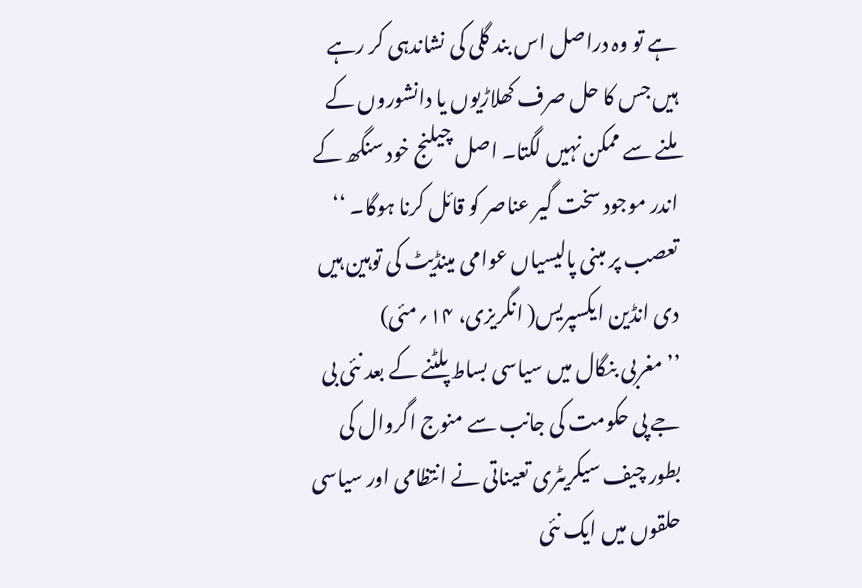ہے تو وہ دراصل اس بند گلی کی نشاندہی کر رہے ہیں جس کا حل صرف کھلاڑیوں یا دانشوروں کے ملنے سے ممکن نہیں لگتا۔ اصل چیلنج خود سنگھ کے اندر موجود سخت گیر عناصر کو قائل کرنا ہوگا۔ ‘‘
تعصب پر مبنی پالیسیاں عوامی مینڈیٹ کی توہین ہیں
دی انڈین ایکسپریس( انگریزی، ۱۴؍مئی)
’’مغربی بنگال میں سیاسی بساط پلٹنے کے بعد نئی بی جے پی حکومت کی جانب سے منوج اگروال کی بطور چیف سیکریٹری تعیناتی نے انتظامی اور سیاسی حلقوں میں ایک نئی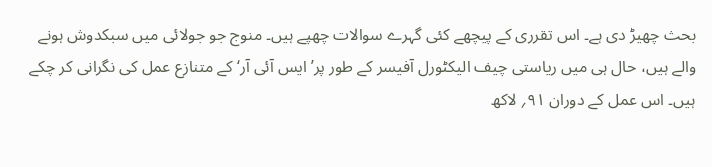بحث چھیڑ دی ہے۔ اس تقرری کے پیچھے کئی گہرے سوالات چھپے ہیں۔ منوج جو جولائی میں سبکدوش ہونے والے ہیں، حال ہی میں ریاستی چیف الیکٹورل آفیسر کے طور پر’ایس آئی آر‘ کے متنازع عمل کی نگرانی کر چکے ہیں۔ اس عمل کے دوران ۹۱؍ لاکھ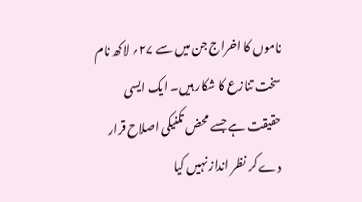ناموں کا اخراج جن میں سے ۲۷؍ لاکھ نام سخت تنازع کا شکار ہیں۔ ایک ایسی حقیقت ہے جسے محض تکنیکی اصلاح قرار دے کر نظر انداز نہیں کیا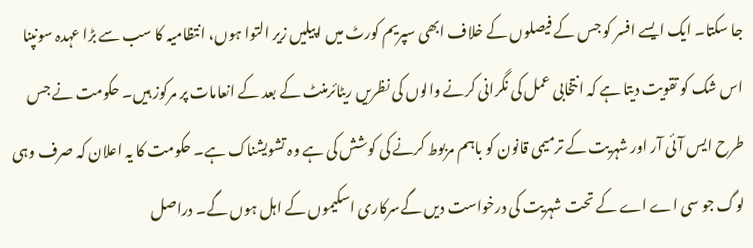جا سکتا۔ ایک ایسے افسر کو جس کے فیصلوں کے خلاف ابھی سپریم کورٹ میں اپیلیں زیر التوا ہوں، انتظامیہ کا سب سے بڑا عہدہ سونپنا اس شک کو تقویت دیتا ہے کہ انتخابی عمل کی نگرانی کرنے والوں کی نظریں ریٹائرمنٹ کے بعد کے انعامات پر مرکوز ہیں۔ حکومت نے جس طرح ایس آئی آر اور شہریت کے ترمیمی قانون کو باہم مربوط کرنے کی کوشش کی ہے وہ تشویشناک ہے۔ حکومت کا یہ اعلان کہ صرف وہی لوگ جو سی اے اے کے تحت شہریت کی درخواست دیں گےسرکاری اسکیموں کے اہل ہوں گے۔ دراصل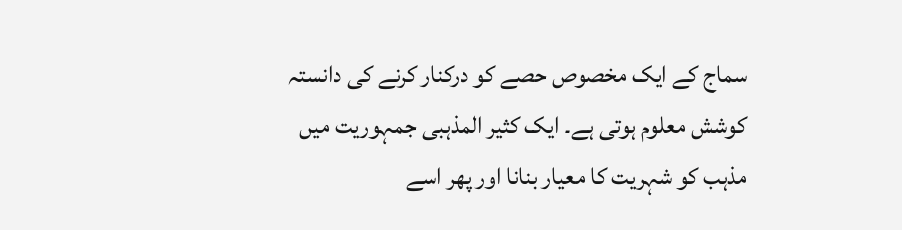سماج کے ایک مخصوص حصے کو درکنار کرنے کی دانستہ کوشش معلوم ہوتی ہے۔ ایک کثیر المذہبی جمہوریت میں مذہب کو شہریت کا معیار بنانا اور پھر اسے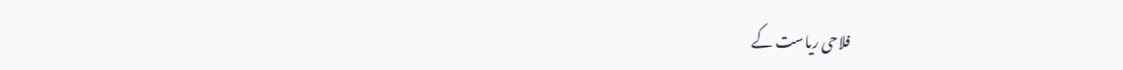فلاحی ریاست کے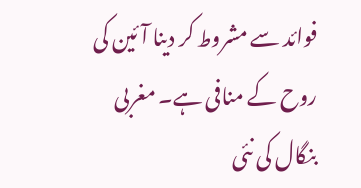فوائد سے مشروط کر دینا آئین کی روح کے منافی ہے۔ مغربی بنگال کی نئی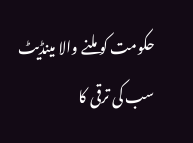حکومت کو ملنے والا مینڈیٹ سب کی ترقی کا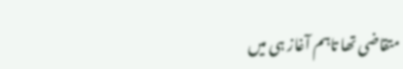متقاضی تھا تاہم آغاز ہی میں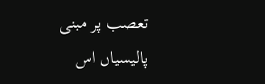تعصب پر مبنی پالیسیاں اس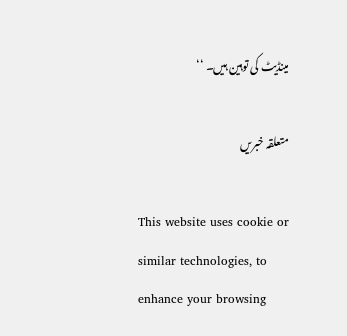مینڈیٹ کی توہین ہیں۔ ‘‘

متعلقہ خبریں

This website uses cookie or similar technologies, to enhance your browsing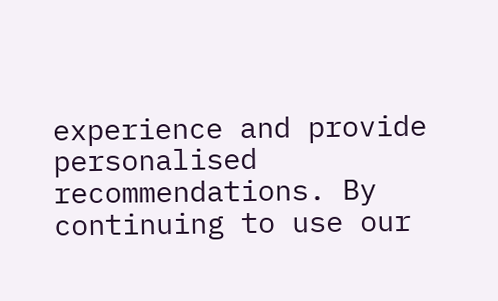experience and provide personalised recommendations. By continuing to use our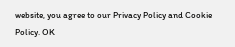website, you agree to our Privacy Policy and Cookie Policy. OK